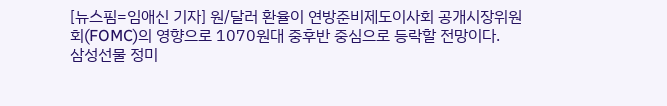[뉴스핌=임애신 기자] 원/달러 환율이 연방준비제도이사회 공개시장위원회(FOMC)의 영향으로 1070원대 중후반 중심으로 등락할 전망이다.
삼성선물 정미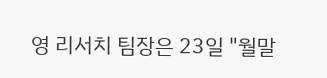영 리서치 팀장은 23일 "월말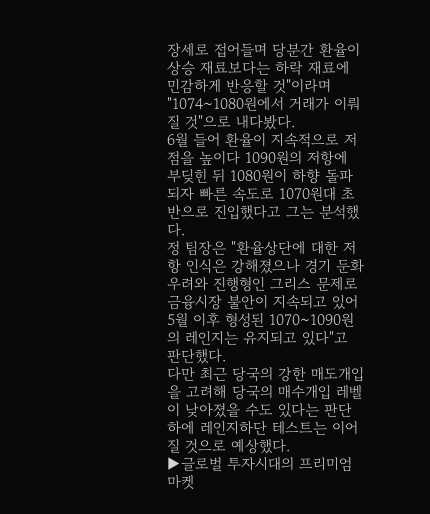장세로 접어들며 당분간 환율이 상승 재료보다는 하락 재료에 민감하게 반응할 것"이라며 "1074~1080원에서 거래가 이뤄질 것"으로 내다봤다.
6월 들어 환율이 지속적으로 저점을 높이다 1090원의 저항에 부딪힌 뒤 1080원이 하향 돌파되자 빠른 속도로 1070원대 초반으로 진입했다고 그는 분석했다.
정 팀장은 "환율상단에 대한 저항 인식은 강해졌으나 경기 둔화 우려와 진행형인 그리스 문제로 금융시장 불안이 지속되고 있어 5월 이후 형성된 1070~1090원의 레인지는 유지되고 있다"고 판단했다.
다만 최근 당국의 강한 매도개입을 고려해 당국의 매수개입 레벨이 낮아졌을 수도 있다는 판단 하에 레인지하단 테스트는 이어질 것으로 예상했다.
▶글로벌 투자시대의 프리미엄 마켓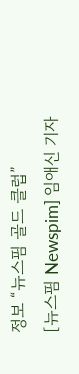정보 “뉴스핌 골드 클럽”
[뉴스핌 Newspim] 임애신 기자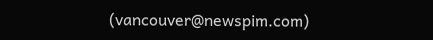(vancouver@newspim.com)